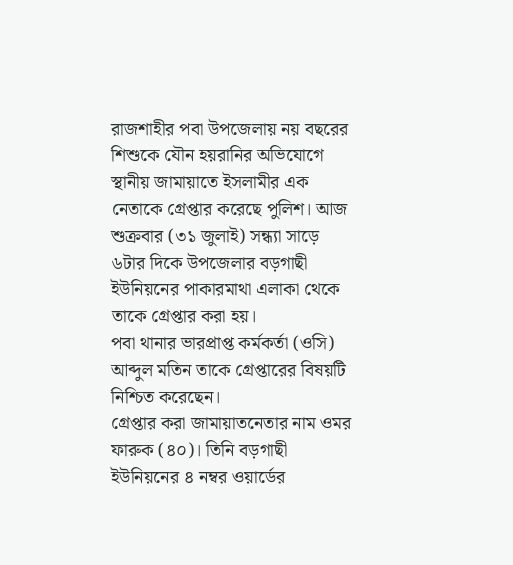রাজশাহীর পবা উপজেলায় নয় বছরের শিশুকে যৌন হয়রানির অভিযোগে স্থানীয় জামায়াতে ইসলামীর এক নেতাকে গ্রেপ্তার করেছে পুলিশ। আজ শুক্রবার (৩১ জুলাই) সন্ধ্যা সাড়ে ৬টার দিকে উপজেলার বড়গাছী ইউনিয়নের পাকারমাথা এলাকা থেকে তাকে গ্রেপ্তার করা হয়।
পবা থানার ভারপ্রাপ্ত কর্মকর্তা (ওসি) আব্দুল মতিন তাকে গ্রেপ্তারের বিষয়টি নিশ্চিত করেছেন।
গ্রেপ্তার করা জামায়াতনেতার নাম ওমর ফারুক (৪০)। তিনি বড়গাছী ইউনিয়নের ৪ নম্বর ওয়ার্ডের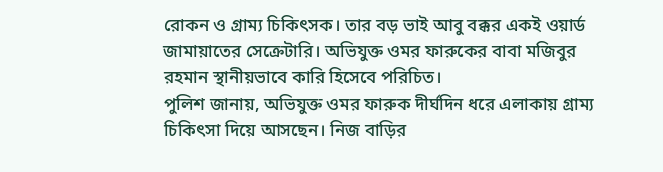রোকন ও গ্রাম্য চিকিৎসক। তার বড় ভাই আবু বক্কর একই ওয়ার্ড জামায়াতের সেক্রেটারি। অভিযুক্ত ওমর ফারুকের বাবা মজিবুর রহমান স্থানীয়ভাবে কারি হিসেবে পরিচিত।
পুলিশ জানায়, অভিযুক্ত ওমর ফারুক দীর্ঘদিন ধরে এলাকায় গ্রাম্য চিকিৎসা দিয়ে আসছেন। নিজ বাড়ির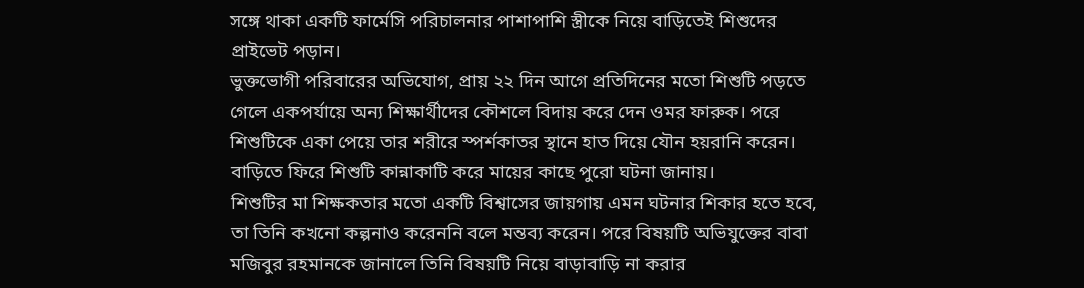সঙ্গে থাকা একটি ফার্মেসি পরিচালনার পাশাপাশি স্ত্রীকে নিয়ে বাড়িতেই শিশুদের প্রাইভেট পড়ান।
ভুক্তভোগী পরিবারের অভিযোগ, প্রায় ২২ দিন আগে প্রতিদিনের মতো শিশুটি পড়তে গেলে একপর্যায়ে অন্য শিক্ষার্থীদের কৌশলে বিদায় করে দেন ওমর ফারুক। পরে শিশুটিকে একা পেয়ে তার শরীরে স্পর্শকাতর স্থানে হাত দিয়ে যৌন হয়রানি করেন। বাড়িতে ফিরে শিশুটি কান্নাকাটি করে মায়ের কাছে পুরো ঘটনা জানায়।
শিশুটির মা শিক্ষকতার মতো একটি বিশ্বাসের জায়গায় এমন ঘটনার শিকার হতে হবে, তা তিনি কখনো কল্পনাও করেননি বলে মন্তব্য করেন। পরে বিষয়টি অভিযুক্তের বাবা মজিবুর রহমানকে জানালে তিনি বিষয়টি নিয়ে বাড়াবাড়ি না করার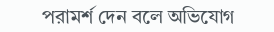পরামর্শ দেন বলে অভিযোগ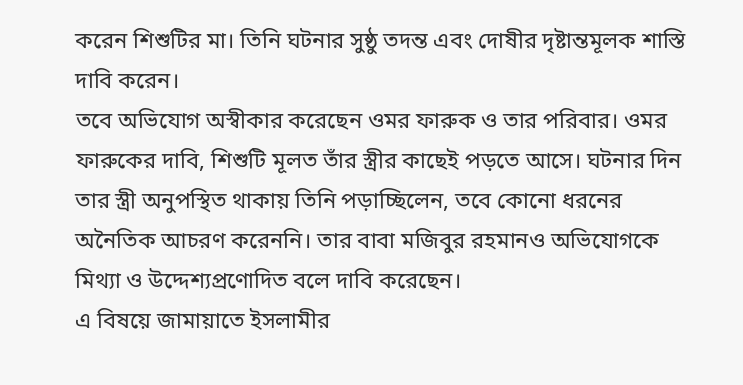করেন শিশুটির মা। তিনি ঘটনার সুষ্ঠু তদন্ত এবং দোষীর দৃষ্টান্তমূলক শাস্তি দাবি করেন।
তবে অভিযোগ অস্বীকার করেছেন ওমর ফারুক ও তার পরিবার। ওমর ফারুকের দাবি, শিশুটি মূলত তাঁর স্ত্রীর কাছেই পড়তে আসে। ঘটনার দিন তার স্ত্রী অনুপস্থিত থাকায় তিনি পড়াচ্ছিলেন, তবে কোনো ধরনের অনৈতিক আচরণ করেননি। তার বাবা মজিবুর রহমানও অভিযোগকে মিথ্যা ও উদ্দেশ্যপ্রণোদিত বলে দাবি করেছেন।
এ বিষয়ে জামায়াতে ইসলামীর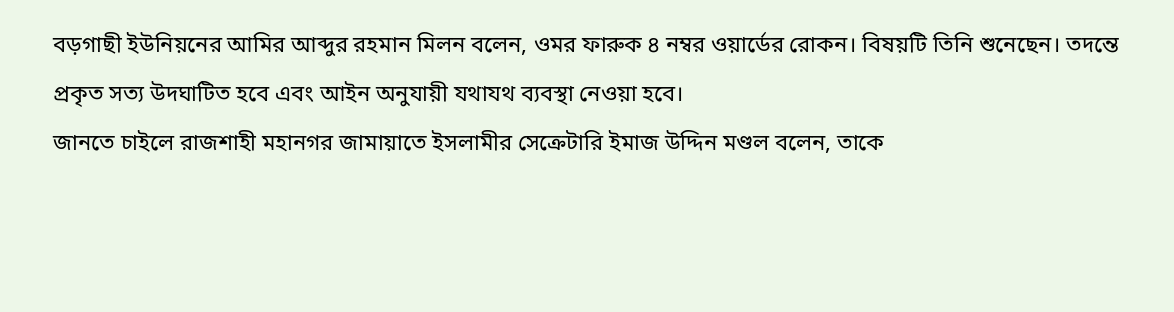বড়গাছী ইউনিয়নের আমির আব্দুর রহমান মিলন বলেন, ওমর ফারুক ৪ নম্বর ওয়ার্ডের রোকন। বিষয়টি তিনি শুনেছেন। তদন্তে প্রকৃত সত্য উদঘাটিত হবে এবং আইন অনুযায়ী যথাযথ ব্যবস্থা নেওয়া হবে।
জানতে চাইলে রাজশাহী মহানগর জামায়াতে ইসলামীর সেক্রেটারি ইমাজ উদ্দিন মণ্ডল বলেন, তাকে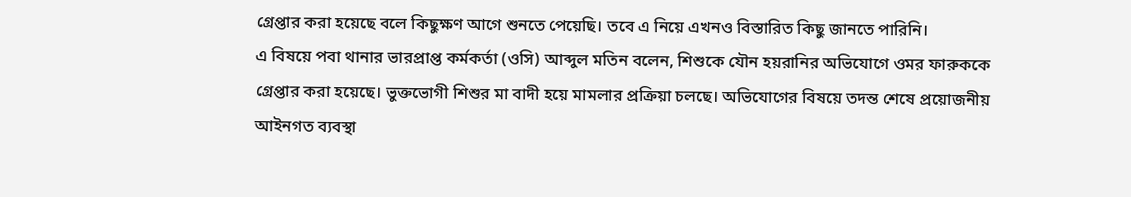গ্রেপ্তার করা হয়েছে বলে কিছুক্ষণ আগে শুনতে পেয়েছি। তবে এ নিয়ে এখনও বিস্তারিত কিছু জানতে পারিনি।
এ বিষয়ে পবা থানার ভারপ্রাপ্ত কর্মকর্তা (ওসি) আব্দুল মতিন বলেন, শিশুকে যৌন হয়রানির অভিযোগে ওমর ফারুককে গ্রেপ্তার করা হয়েছে। ভুক্তভোগী শিশুর মা বাদী হয়ে মামলার প্রক্রিয়া চলছে। অভিযোগের বিষয়ে তদন্ত শেষে প্রয়োজনীয় আইনগত ব্যবস্থা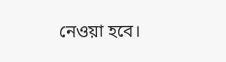নেওয়া হবে।